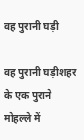वह पुरानी घड़ी

वह पुरानी घड़ीशहर के एक पुराने मोहल्ले में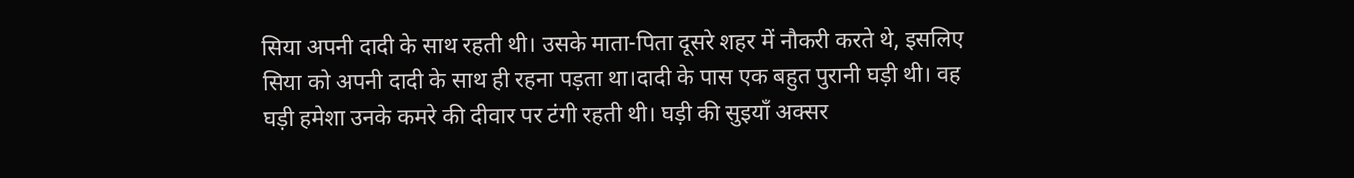सिया अपनी दादी के साथ रहती थी। उसके माता-पिता दूसरे शहर में नौकरी करते थे, इसलिए सिया को अपनी दादी के साथ ही रहना पड़ता था।दादी के पास एक बहुत पुरानी घड़ी थी। वह घड़ी हमेशा उनके कमरे की दीवार पर टंगी रहती थी। घड़ी की सुइयाँ अक्सर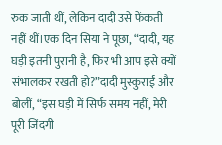रुक जाती थीं, लेकिन दादी उसे फेंकती नहीं थीं।एक दिन सिया ने पूछा, “दादी, यह घड़ी इतनी पुरानी है, फिर भी आप इसे क्यों संभालकर रखती हो?”दादी मुस्कुराईं और बोलीं, “इस घड़ी में सिर्फ समय नहीं, मेरी पूरी जिंदगी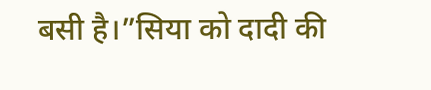बसी है।”सिया को दादी की